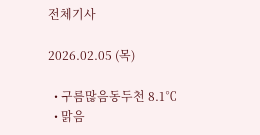전체기사

2026.02.05 (목)

  • 구름많음동두천 8.1℃
  • 맑음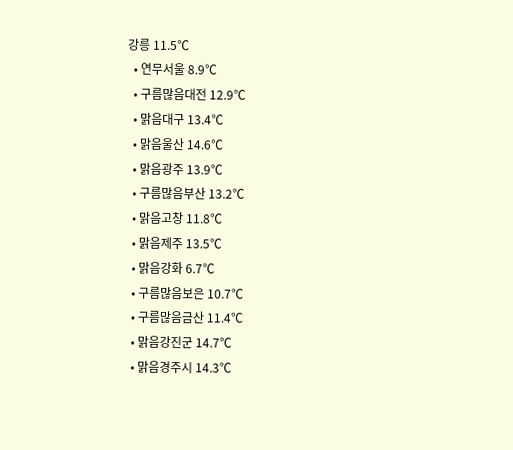강릉 11.5℃
  • 연무서울 8.9℃
  • 구름많음대전 12.9℃
  • 맑음대구 13.4℃
  • 맑음울산 14.6℃
  • 맑음광주 13.9℃
  • 구름많음부산 13.2℃
  • 맑음고창 11.8℃
  • 맑음제주 13.5℃
  • 맑음강화 6.7℃
  • 구름많음보은 10.7℃
  • 구름많음금산 11.4℃
  • 맑음강진군 14.7℃
  • 맑음경주시 14.3℃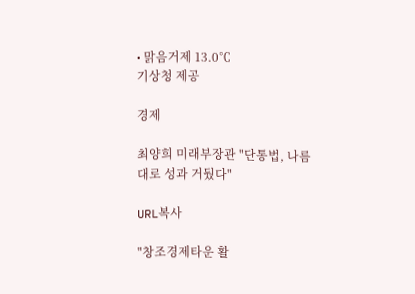• 맑음거제 13.0℃
기상청 제공

경제

최양희 미래부장관 "단통법, 나름대로 성과 거뒀다"

URL복사

"창조경제타운 활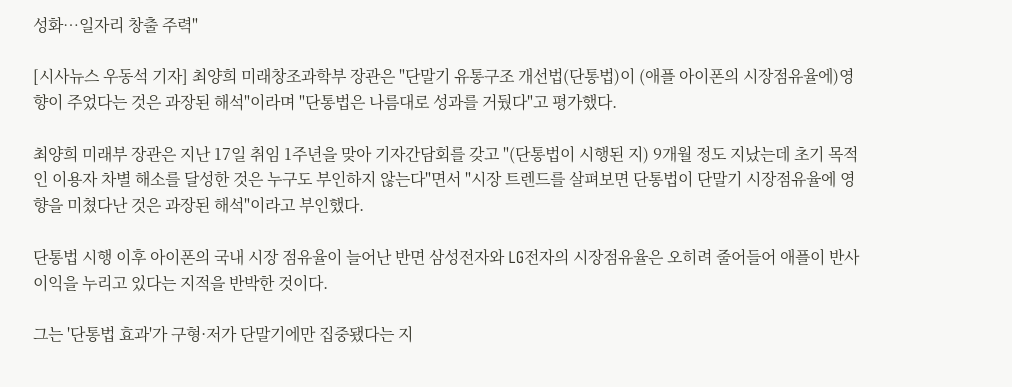성화…일자리 창출 주력"

[시사뉴스 우동석 기자] 최양희 미래창조과학부 장관은 "단말기 유통구조 개선법(단통법)이 (애플 아이폰의 시장점유율에)영향이 주었다는 것은 과장된 해석"이라며 "단통법은 나름대로 성과를 거뒀다"고 평가했다.

최양희 미래부 장관은 지난 17일 취임 1주년을 맞아 기자간담회를 갖고 "(단통법이 시행된 지) 9개월 정도 지났는데 초기 목적인 이용자 차별 해소를 달성한 것은 누구도 부인하지 않는다"면서 "시장 트렌드를 살펴보면 단통법이 단말기 시장점유율에 영향을 미쳤다난 것은 과장된 해석"이라고 부인했다.

단통법 시행 이후 아이폰의 국내 시장 점유율이 늘어난 반면 삼성전자와 LG전자의 시장점유율은 오히려 줄어들어 애플이 반사이익을 누리고 있다는 지적을 반박한 것이다.

그는 '단통법 효과'가 구형·저가 단말기에만 집중됐다는 지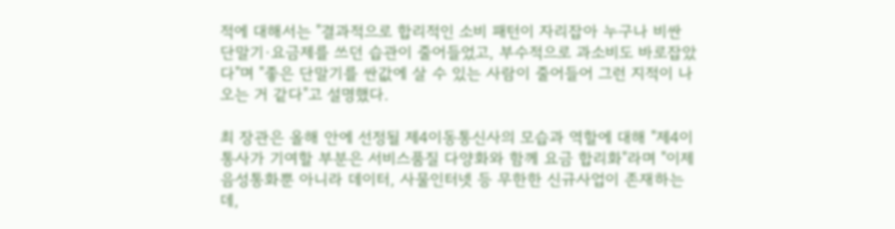적에 대해서는 "결과적으로 합리적인 소비 패턴이 자리잡아 누구나 비싼 단말기·요금제를 쓰던 습관이 줄어들었고, 부수적으로 과소비도 바로잡았다"며 "좋은 단말기를 싼값에 살 수 있는 사람이 줄어들어 그런 지적이 나오는 거 같다"고 설명했다.

최 장관은 올해 안에 선정될 제4이동통신사의 모습과 역할에 대해 "제4이통사가 기여할 부분은 서비스품질 다양화와 함께 요금 합리화"라며 "이제 음성통화뿐 아니라 데이터, 사물인터넷 등 무한한 신규사업이 존재하는데,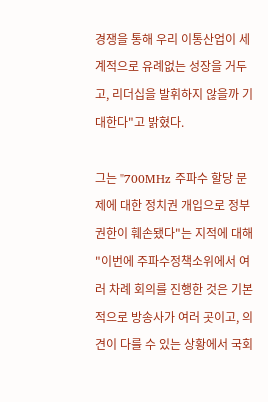경쟁을 통해 우리 이통산업이 세계적으로 유례없는 성장을 거두고, 리더십을 발휘하지 않을까 기대한다"고 밝혔다.

그는 "700MHz 주파수 할당 문제에 대한 정치권 개입으로 정부 권한이 훼손됐다"는 지적에 대해 "이번에 주파수정책소위에서 여러 차례 회의를 진행한 것은 기본적으로 방송사가 여러 곳이고, 의견이 다를 수 있는 상황에서 국회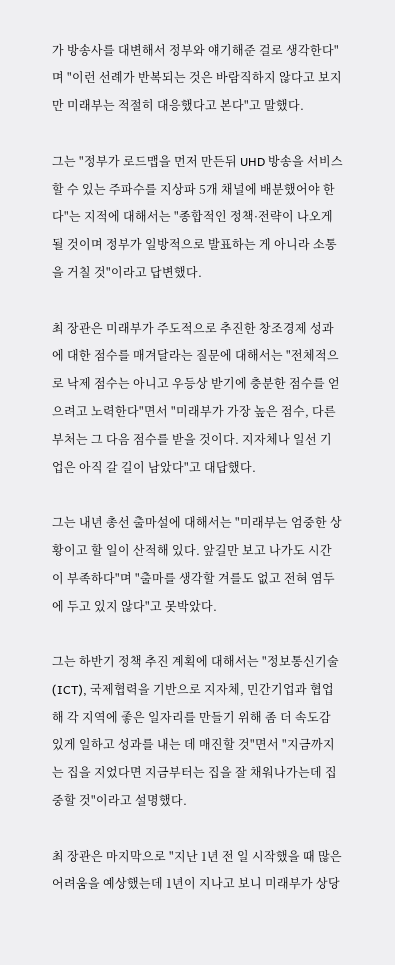가 방송사를 대변해서 정부와 얘기해준 걸로 생각한다"며 "이런 선례가 반복되는 것은 바람직하지 않다고 보지만 미래부는 적절히 대응했다고 본다"고 말했다.

그는 "정부가 로드맵을 먼저 만든뒤 UHD 방송을 서비스 할 수 있는 주파수를 지상파 5개 채널에 배분했어야 한다"는 지적에 대해서는 "종합적인 정책·전략이 나오게 될 것이며 정부가 일방적으로 발표하는 게 아니라 소통을 거칠 것"이라고 답변했다.

최 장관은 미래부가 주도적으로 추진한 창조경제 성과에 대한 점수를 매겨달라는 질문에 대해서는 "전체적으로 낙제 점수는 아니고 우등상 받기에 충분한 점수를 얻으려고 노력한다"면서 "미래부가 가장 높은 점수, 다른 부처는 그 다음 점수를 받을 것이다. 지자체나 일선 기업은 아직 갈 길이 남았다"고 대답했다.

그는 내년 총선 출마설에 대해서는 "미래부는 엄중한 상황이고 할 일이 산적해 있다. 앞길만 보고 나가도 시간이 부족하다"며 "출마를 생각할 겨를도 없고 전혀 염두에 두고 있지 않다"고 못박았다.

그는 하반기 정책 추진 계획에 대해서는 "정보통신기술(ICT), 국제협력을 기반으로 지자체, 민간기업과 협업해 각 지역에 좋은 일자리를 만들기 위해 좀 더 속도감 있게 일하고 성과를 내는 데 매진할 것"면서 "지금까지는 집을 지었다면 지금부터는 집을 잘 채워나가는데 집중할 것"이라고 설명했다.

최 장관은 마지막으로 "지난 1년 전 일 시작했을 때 많은 어려움을 예상했는데 1년이 지나고 보니 미래부가 상당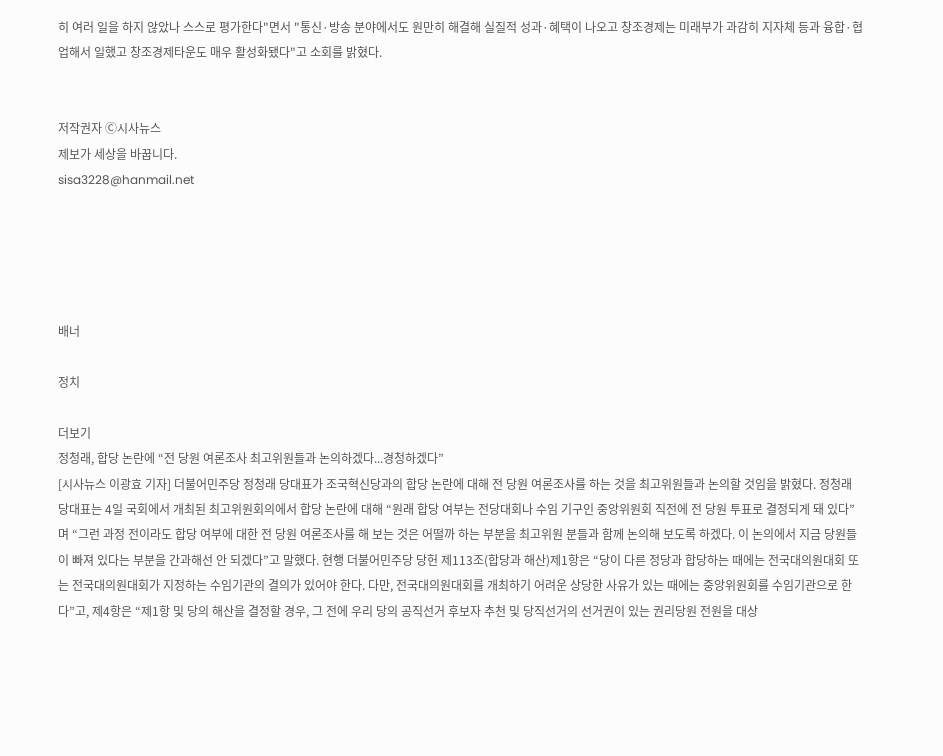히 여러 일을 하지 않았나 스스로 평가한다"면서 "통신·방송 분야에서도 원만히 해결해 실질적 성과·혜택이 나오고 창조경제는 미래부가 과감히 지자체 등과 융합·협업해서 일했고 창조경제타운도 매우 활성화됐다"고 소회를 밝혔다.


저작권자 Ⓒ시사뉴스
제보가 세상을 바꿉니다.
sisa3228@hanmail.net





배너

정치

더보기
정청래, 합당 논란에 “전 당원 여론조사 최고위원들과 논의하겠다...경청하겠다”
[시사뉴스 이광효 기자] 더불어민주당 정청래 당대표가 조국혁신당과의 합당 논란에 대해 전 당원 여론조사를 하는 것을 최고위원들과 논의할 것임을 밝혔다. 정청래 당대표는 4일 국회에서 개최된 최고위원회의에서 합당 논란에 대해 “원래 합당 여부는 전당대회나 수임 기구인 중앙위원회 직전에 전 당원 투표로 결정되게 돼 있다”며 “그런 과정 전이라도 합당 여부에 대한 전 당원 여론조사를 해 보는 것은 어떨까 하는 부분을 최고위원 분들과 함께 논의해 보도록 하겠다. 이 논의에서 지금 당원들이 빠져 있다는 부분을 간과해선 안 되겠다”고 말했다. 현행 더불어민주당 당헌 제113조(합당과 해산)제1항은 “당이 다른 정당과 합당하는 때에는 전국대의원대회 또는 전국대의원대회가 지정하는 수임기관의 결의가 있어야 한다. 다만, 전국대의원대회를 개최하기 어려운 상당한 사유가 있는 때에는 중앙위원회를 수임기관으로 한다”고, 제4항은 “제1항 및 당의 해산을 결정할 경우, 그 전에 우리 당의 공직선거 후보자 추천 및 당직선거의 선거권이 있는 권리당원 전원을 대상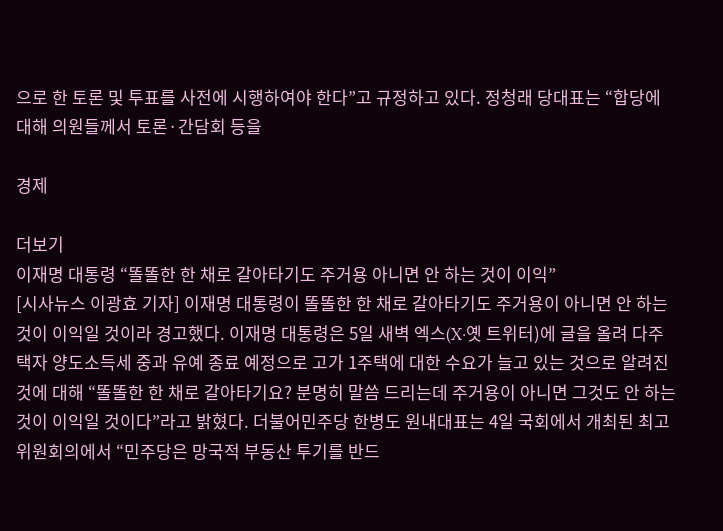으로 한 토론 및 투표를 사전에 시행하여야 한다”고 규정하고 있다. 정청래 당대표는 “합당에 대해 의원들께서 토론·간담회 등을

경제

더보기
이재명 대통령 “똘똘한 한 채로 갈아타기도 주거용 아니면 안 하는 것이 이익”
[시사뉴스 이광효 기자] 이재명 대통령이 똘똘한 한 채로 갈아타기도 주거용이 아니면 안 하는 것이 이익일 것이라 경고했다. 이재명 대통령은 5일 새벽 엑스(X·옛 트위터)에 글을 올려 다주택자 양도소득세 중과 유예 종료 예정으로 고가 1주택에 대한 수요가 늘고 있는 것으로 알려진 것에 대해 “똘똘한 한 채로 갈아타기요? 분명히 말씀 드리는데 주거용이 아니면 그것도 안 하는 것이 이익일 것이다”라고 밝혔다. 더불어민주당 한병도 원내대표는 4일 국회에서 개최된 최고위원회의에서 “민주당은 망국적 부동산 투기를 반드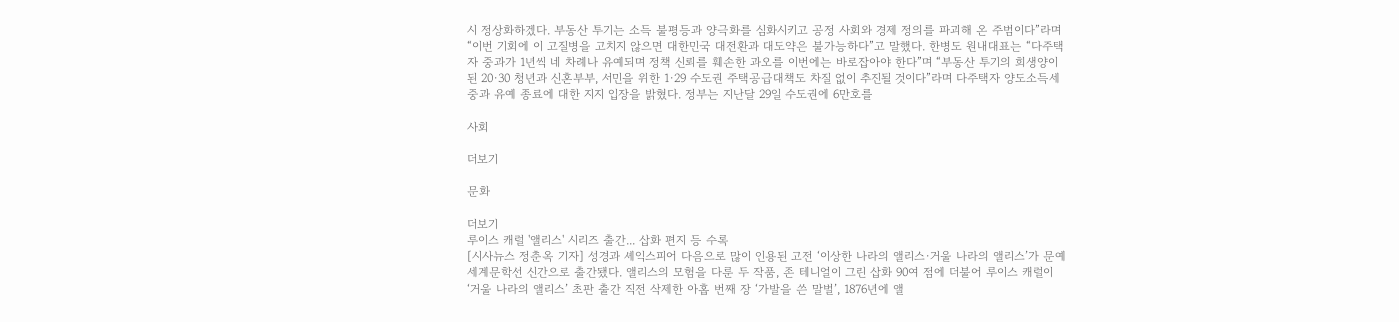시 정상화하겠다. 부동산 투기는 소득 불평등과 양극화를 심화시키고 공정 사회와 경제 정의를 파괴해 온 주범이다”라며 “이번 기회에 이 고질병을 고치지 않으면 대한민국 대전환과 대도약은 불가능하다”고 말했다. 한병도 원내대표는 “다주택자 중과가 1년씩 네 차례나 유예되며 정책 신뢰를 훼손한 과오를 이번에는 바로잡아야 한다”며 “부동산 투기의 희생양이 된 20·30 청년과 신혼부부, 서민을 위한 1·29 수도권 주택공급대책도 차질 없이 추진될 것이다”라며 다주택자 양도소득세 중과 유예 종료에 대한 지지 입장을 밝혔다. 정부는 지난달 29일 수도권에 6만호를

사회

더보기

문화

더보기
루이스 캐럴 '앨리스' 시리즈 출간... 삽화 편지 등 수록
[시사뉴스 정춘옥 기자] 성경과 셰익스피어 다음으로 많이 인용된 고전 ‘이상한 나라의 앨리스·거울 나라의 앨리스’가 문예세계문학선 신간으로 출간됐다. 앨리스의 모험을 다룬 두 작품, 존 테니얼이 그린 삽화 90여 점에 더불어 루이스 캐럴이 ‘거울 나라의 앨리스’ 초판 출간 직전 삭제한 아홉 번째 장 ‘가발을 쓴 말벌’, 1876년에 앨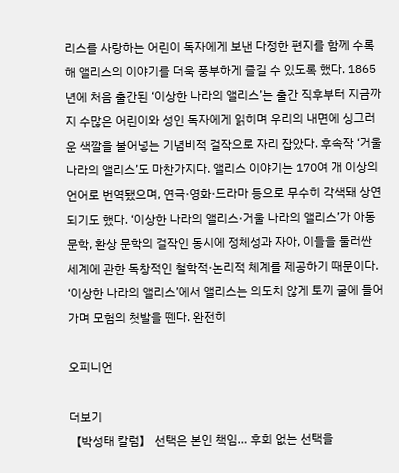리스를 사랑하는 어린이 독자에게 보낸 다정한 편지를 함께 수록해 앨리스의 이야기를 더욱 풍부하게 즐길 수 있도록 했다. 1865년에 처음 출간된 ‘이상한 나라의 앨리스’는 출간 직후부터 지금까지 수많은 어린이와 성인 독자에게 읽히며 우리의 내면에 싱그러운 색깔을 불어넣는 기념비적 걸작으로 자리 잡았다. 후속작 ‘거울 나라의 앨리스’도 마찬가지다. 앨리스 이야기는 170여 개 이상의 언어로 번역됐으며, 연극·영화·드라마 등으로 무수히 각색돼 상연되기도 했다. ‘이상한 나라의 앨리스·거울 나라의 앨리스’가 아동 문학, 환상 문학의 걸작인 동시에 정체성과 자아, 이들을 둘러싼 세계에 관한 독창적인 철학적·논리적 체계를 제공하기 때문이다. ‘이상한 나라의 앨리스’에서 앨리스는 의도치 않게 토끼 굴에 들어가며 모험의 첫발을 뗀다. 완전히

오피니언

더보기
【박성태 칼럼】 선택은 본인 책임… 후회 없는 선택을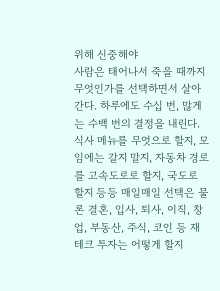위해 신중해야
사람은 태어나서 죽을 때까지 무엇인가를 선택하면서 살아간다. 하루에도 수십 번, 많게는 수백 번의 결정을 내린다. 식사 메뉴를 무엇으로 할지, 모임에는 갈지 말지, 자동차 경로를 고속도로로 할지, 국도로 할지 등등 매일매일 선택은 물론 결혼, 입사, 퇴사, 이직, 창업, 부동산, 주식, 코인 등 재테크 투자는 어떻게 할지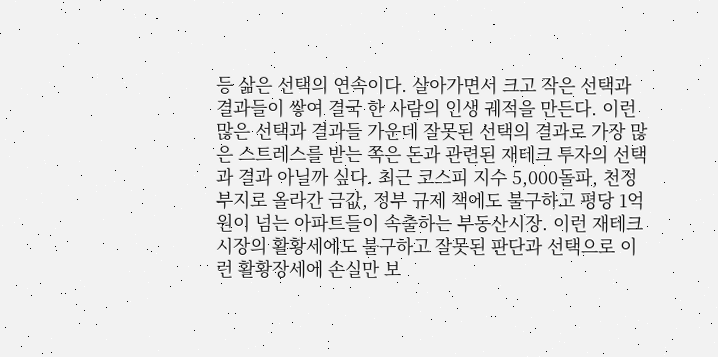등 삶은 선택의 연속이다. 살아가면서 크고 작은 선택과 결과들이 쌓여 결국 한 사람의 인생 궤적을 만든다. 이런 많은 선택과 결과들 가운데 잘못된 선택의 결과로 가장 많은 스트레스를 받는 쪽은 돈과 관련된 재테크 투자의 선택과 결과 아닐까 싶다. 최근 코스피 지수 5,000돌파, 천정부지로 올라간 금값, 정부 규제 책에도 불구하고 평당 1억 원이 넘는 아파트들이 속출하는 부동산시장. 이런 재테크 시장의 활황세에도 불구하고 잘못된 판단과 선택으로 이런 활황장세에 손실만 보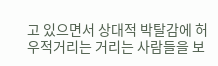고 있으면서 상대적 박탈감에 허우적거리는 거리는 사람들을 보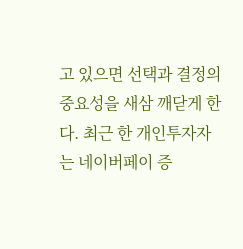고 있으면 선택과 결정의 중요성을 새삼 깨닫게 한다. 최근 한 개인투자자는 네이버페이 증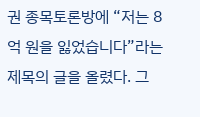권 종목토론방에 “저는 8억 원을 잃었습니다”라는 제목의 글을 올렸다. 그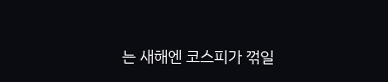는 새해엔 코스피가 꺾일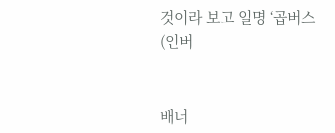것이라 보고 일명 ‘곱버스(인버


배너